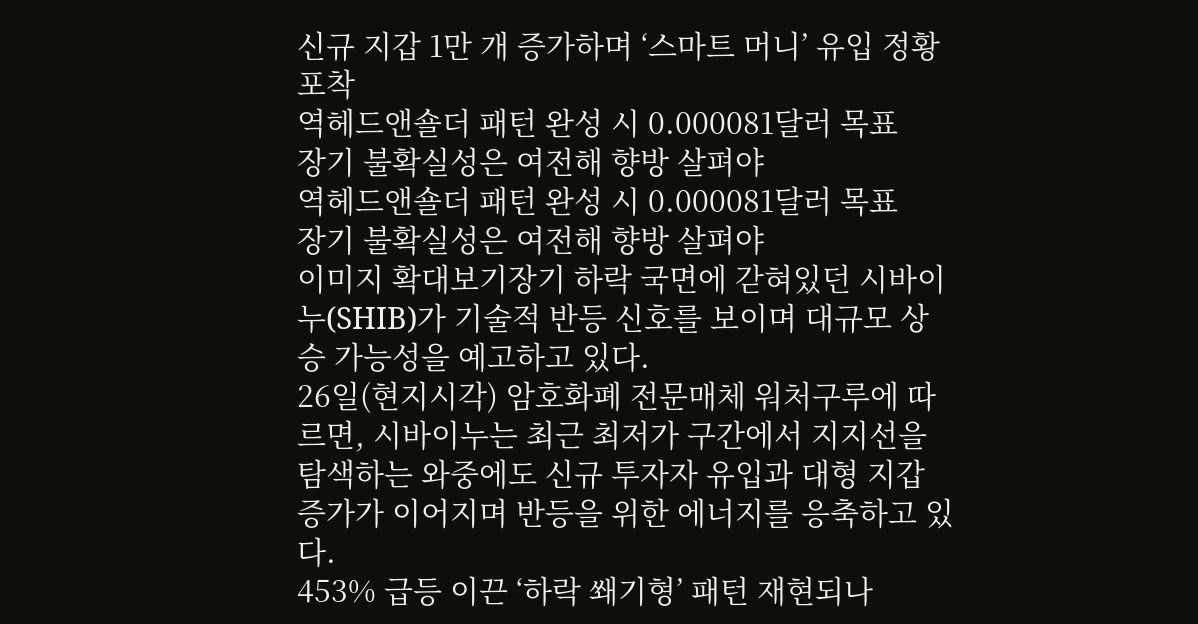신규 지갑 1만 개 증가하며 ‘스마트 머니’ 유입 정황 포착
역헤드앤숄더 패턴 완성 시 0.000081달러 목표
장기 불확실성은 여전해 향방 살펴야
역헤드앤숄더 패턴 완성 시 0.000081달러 목표
장기 불확실성은 여전해 향방 살펴야
이미지 확대보기장기 하락 국면에 갇혀있던 시바이누(SHIB)가 기술적 반등 신호를 보이며 대규모 상승 가능성을 예고하고 있다.
26일(현지시각) 암호화폐 전문매체 워처구루에 따르면, 시바이누는 최근 최저가 구간에서 지지선을 탐색하는 와중에도 신규 투자자 유입과 대형 지갑 증가가 이어지며 반등을 위한 에너지를 응축하고 있다.
453% 급등 이끈 ‘하락 쐐기형’ 패턴 재현되나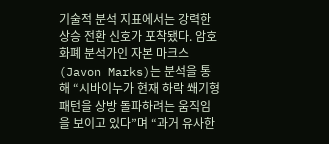기술적 분석 지표에서는 강력한 상승 전환 신호가 포착됐다. 암호화폐 분석가인 자본 마크스(Javon Marks)는 분석을 통해 “시바이누가 현재 하락 쐐기형 패턴을 상방 돌파하려는 움직임을 보이고 있다”며 “과거 유사한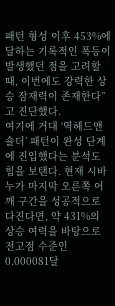패턴 형성 이후 453%에 달하는 기록적인 폭등이 발생했던 점을 고려할 때, 이번에도 강력한 상승 잠재력이 존재한다”고 진단했다.
여기에 거대 ‘역헤드앤숄더’ 패턴이 완성 단계에 진입했다는 분석도 힘을 보탠다. 현재 시바누가 마지막 오른쪽 어깨 구간을 성공적으로 다진다면, 약 431%의 상승 여력을 바탕으로 전고점 수준인 0.000081달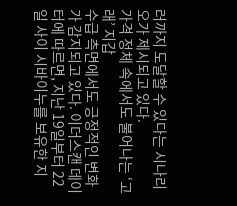러까지 도달할 수 있다는 시나리오가 제시되고 있다.
가격 정체 속에서도 불어나는 ‘고래’ 지갑
수급 측면에서도 긍정적인 변화가 감지되고 있다. 이더스캔 데이터에 따르면, 지난 19일부터 22일 사이 시바이누를 보유한 지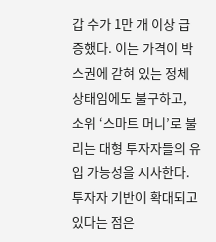갑 수가 1만 개 이상 급증했다. 이는 가격이 박스권에 갇혀 있는 정체 상태임에도 불구하고, 소위 ‘스마트 머니’로 불리는 대형 투자자들의 유입 가능성을 시사한다. 투자자 기반이 확대되고 있다는 점은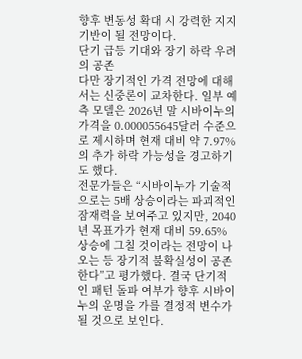향후 변동성 확대 시 강력한 지지 기반이 될 전망이다.
단기 급등 기대와 장기 하락 우려의 공존
다만 장기적인 가격 전망에 대해서는 신중론이 교차한다. 일부 예측 모델은 2026년 말 시바이누의 가격을 0.000055645달러 수준으로 제시하며 현재 대비 약 7.97%의 추가 하락 가능성을 경고하기도 했다.
전문가들은 “시바이누가 기술적으로는 5배 상승이라는 파괴적인 잠재력을 보여주고 있지만, 2040년 목표가가 현재 대비 59.65% 상승에 그칠 것이라는 전망이 나오는 등 장기적 불확실성이 공존한다”고 평가했다. 결국 단기적인 패턴 돌파 여부가 향후 시바이누의 운명을 가를 결정적 변수가 될 것으로 보인다.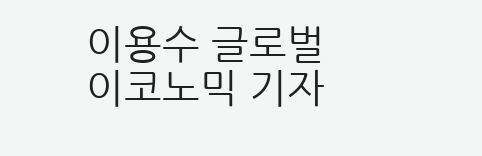이용수 글로벌이코노믹 기자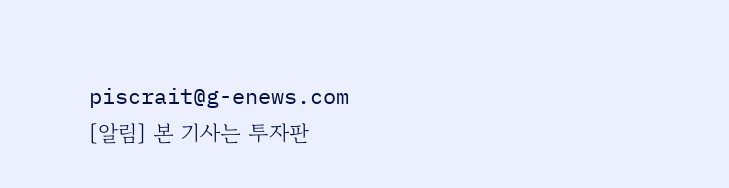piscrait@g-enews.com
[알림] 본 기사는 투자판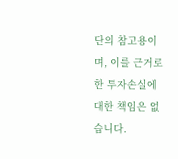단의 참고용이며, 이를 근거로 한 투자손실에 대한 책임은 없습니다.